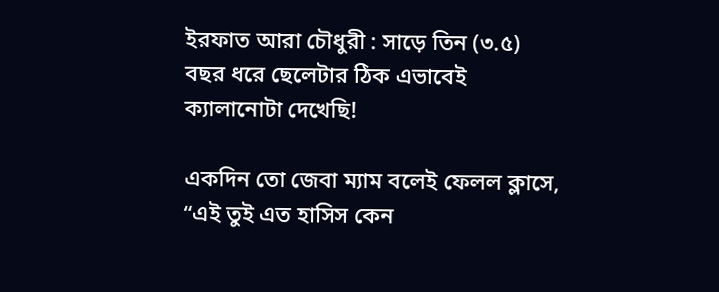ইরফাত আরা চৌধুরী : সাড়ে তিন (৩.৫) বছর ধরে ছেলেটার ঠিক এভাবেই ক্যালানোটা দেখেছি!

একদিন তো জেবা ম্যাম বলেই ফেলল ক্লাসে, “এই তুই এত হাসিস কেন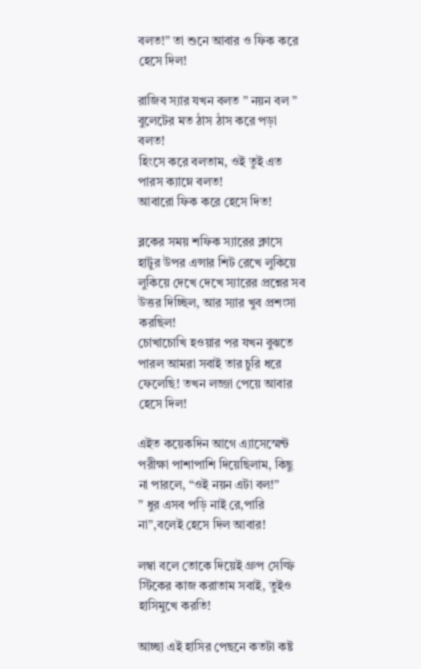বলত!” তা শুনে আবার ও ফিক করে হেসে দিল!

রাজিব স্যার যখন বলত ” নয়ন বল ”
বুলেটের মত ঠাস ঠাস করে পড়া বলত!
হিংসে করে বলতাম, ওই তুই এত পারস ক্যাম্নে বলত!
আবারো ফিক করে হেসে দিত!

ব্লকের সময় শফিক স্যারের ক্লাসে হাটুর উপর এন্সার শিট রেখে লুকিয়ে লুকিয়ে দেখে দেখে স্যারের প্রশ্নের সব উত্তর দিচ্ছিল, আর স্যার খুব প্রশংসা করছিল!
চোখাচোখি হওয়ার পর যখন বুঝতে পারল আমরা সবাই তার চুরি ধরে ফেলেছি! তখন লজ্জা পেয়ে আবার হেসে দিল!

এইত কয়েকদিন আগে এ্যাসেস্মেন্ট পরীক্ষা পাশাপাশি দিয়েছিলাম, কিছু না পারলে, “ওই নয়ন এটা বল!”
” ধুর এসব পড়ি নাই রে,পারি না”,বলেই হেসে দিল আবার‍!

লম্বা বলে তোকে দিয়েই গ্রুপ সেল্ফি স্টিকের কাজ করাতাম সবাই, তুইও হাসিমুখে করতি!

আচ্ছা এই হাসির পেছনে কতটা কষ্ট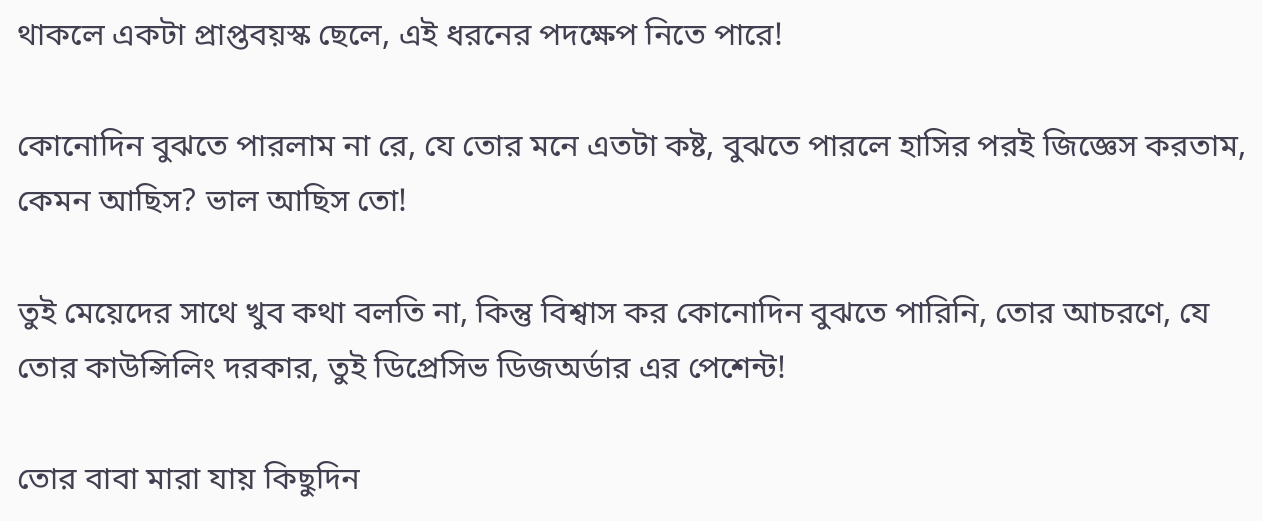থাকলে একটা প্রাপ্তবয়স্ক ছেলে, এই ধরনের পদক্ষেপ নিতে পারে!

কোনোদিন বুঝতে পারলাম না রে, যে তোর মনে এতটা কষ্ট, বুঝতে পারলে হাসির পরই জিজ্ঞেস করতাম, কেমন আছিস? ভাল আছিস তো!

তুই মেয়েদের সাথে খুব কথা বলতি না, কিন্তু বিশ্বাস কর কোনোদিন বুঝতে পারিনি, তোর আচরণে, যে তোর কাউন্সিলিং দরকার, তুই ডিপ্রেসিভ ডিজঅর্ডার এর পেশেন্ট!

তোর বাবা মারা যায় কিছুদিন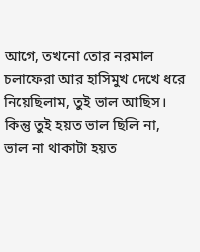আগে, তখনো তোর নরমাল চলাফেরা আর হাসিমুখ দেখে ধরে নিয়েছিলাম, তুই ভাল আছিস।
কিন্তু তুই হয়ত ভাল ছিলি না,
ভাল না থাকাটা হয়ত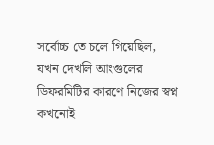সর্বোচ্চ তে চলে গিয়েছিল, যখন দেখলি আংগুলের ডিফরমিটির কারণে নিজের স্বপ্ন কখনোই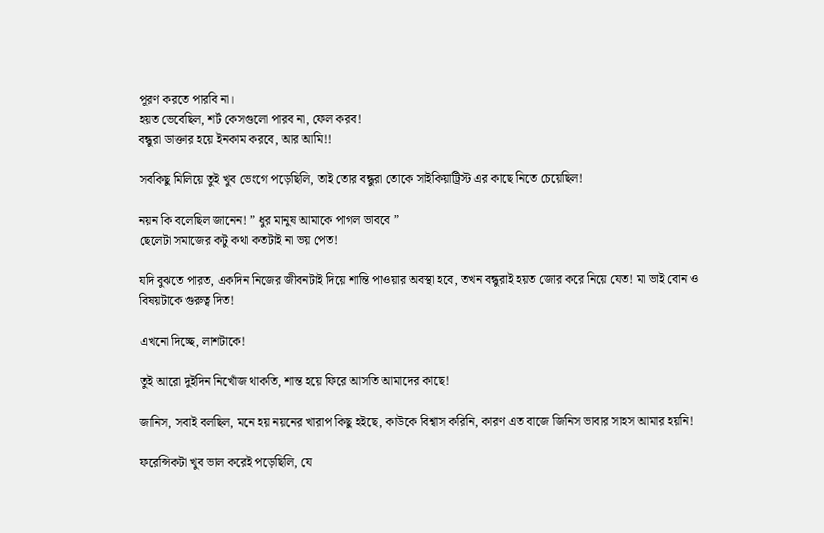পূরণ করতে পারবি না।
হয়ত ভেবেছিল, শর্ট কেসগুলো পারব না, ফেল করব!
বন্ধুরা ডাক্তার হয়ে ইনকাম করবে, আর আমি!!

সবকিছু মিলিয়ে তুই খুব ভেংগে পড়েছিলি, তাই তোর বন্ধুরা তোকে সাইকিয়াট্রিস্ট এর কাছে নিতে চেয়েছিল!

নয়ন কি বলেছিল জানেন! ” ধুর মানুষ আমাকে পাগল ভাববে ”
ছেলেটা সমাজের কটু কথা কতটাই না ভয় পেত!

যদি বুঝতে পারত, একদিন নিজের জীবনটাই দিয়ে শান্তি পাওয়ার অবস্থা হবে, তখন বন্ধুরাই হয়ত জোর করে নিয়ে যেত! মা ভাই বোন ও বিষয়টাকে গুরুত্ব দিত!

এখনো দিচ্ছে, লাশটাকে!

তুই আরো দুইদিন নিখোঁজ থাকতি, শান্ত হয়ে ফিরে আসতি আমাদের কাছে!

জানিস, সবাই বলছিল, মনে হয় নয়নের খারাপ কিছু হইছে, কাউকে বিশ্বাস করিনি, কারণ এত বাজে জিনিস ভাবার সাহস আমার হয়নি!

ফরেন্সিকটা খুব ভাল করেই পড়েছিলি, যে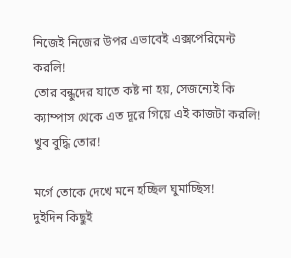নিজেই নিজের উপর এভাবেই এক্সপেরিমেন্ট করলি!
তোর বন্ধুদের যাতে কষ্ট না হয়, সেজন্যেই কি ক্যাম্পাস থেকে এত দূরে গিয়ে এই কাজটা করলি!
খুব বুদ্ধি তোর!

মর্গে তোকে দেখে মনে হচ্ছিল ঘুমাচ্ছিস!
দুইদিন কিছুই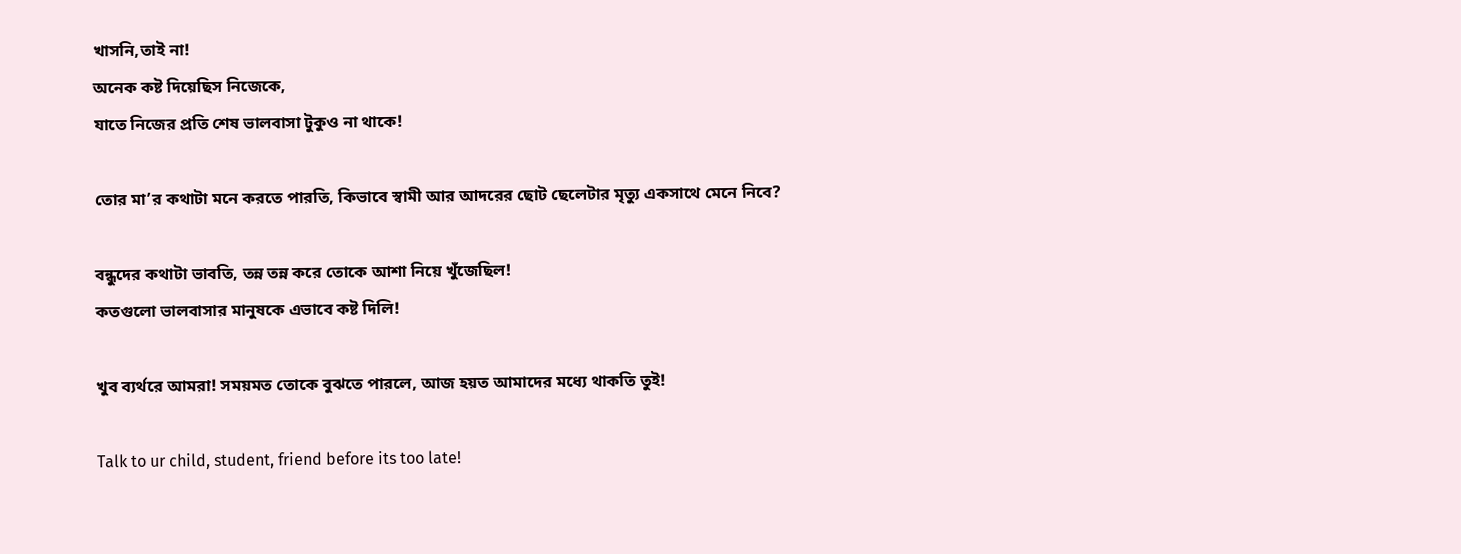খাসনি,তাই না!
অনেক কষ্ট দিয়েছিস নিজেকে,
যাতে নিজের প্রতি শেষ ভালবাসা টুকুও না থাকে!

তোর মা’র কথাটা মনে করতে পারতি, কিভাবে স্বামী আর আদরের ছোট ছেলেটার মৃত্যু একসাথে মেনে নিবে?

বন্ধুদের কথাটা ভাবতি, তন্ন তন্ন করে তোকে আশা নিয়ে খুঁজেছিল!
কতগুলো ভালবাসার মানুষকে এভাবে কষ্ট দিলি!

খুব ব্যর্থরে আমরা! সময়মত তোকে বুঝতে পারলে, আজ হয়ত আমাদের মধ্যে থাকতি তুই!

Talk to ur child, student, friend before its too late!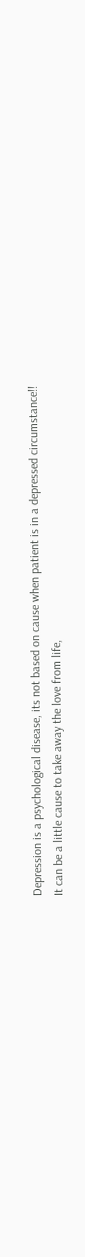Depression is a psychological disease, its not based on cause when patient is in a depressed circumstance!!
It can be a little cause to take away the love from life,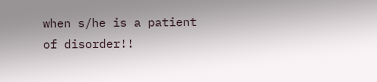when s/he is a patient of disorder!!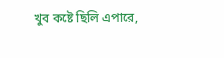খুব কষ্টে ছিলি এপারে,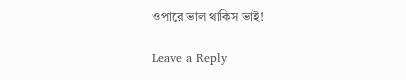ওপারে ভাল থাকিস ভাই!

Leave a Reply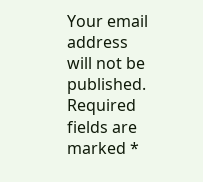Your email address will not be published. Required fields are marked *